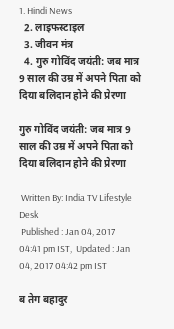1. Hindi News
  2. लाइफस्टाइल
  3. जीवन मंत्र
  4. गुरु गोविंद जयंती: जब मात्र 9 साल की उम्र में अपने पिता को दिया बलिदान होने की प्रेरणा

गुरु गोविंद जयंती: जब मात्र 9 साल की उम्र में अपने पिता को दिया बलिदान होने की प्रेरणा

 Written By: India TV Lifestyle Desk
 Published : Jan 04, 2017 04:41 pm IST,  Updated : Jan 04, 2017 04:42 pm IST

ब तेग बहादुर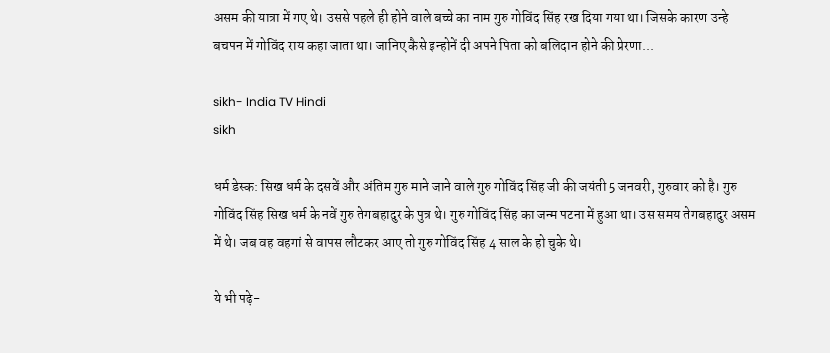असम की यात्रा में गए थे। उससे पहले ही होने वाले बच्चे का नाम गुरु गोविंद सिंह रख दिया गया था। जिसके कारण उन्हे बचपन में गोविंद राय कहा जाता था। जानिए कैसे इन्होनें दी अपने पिता को बलिदान होने की प्रेरणा...

sikh- India TV Hindi
sikh

धर्म डेस्क: सिख धर्म के दसवें और अंतिम गुरु माने जाने वाले गुरु गोविंद सिंह जी की जयंती 5 जनवरी, गुरुवार को है। गुरु गोविंद सिंह सिख धर्म के नवें गुरु तेगबहादुर के पुत्र थे। गुरु गोविंद सिंह का जन्म पटना में हुआ था। उस समय तेगबहादुर असम में थे। जब वह वहगां से वापस लौटकर आए तो गुरु गोविंद सिंह 4 साल के हो चुके थे।

ये भी पढ़े-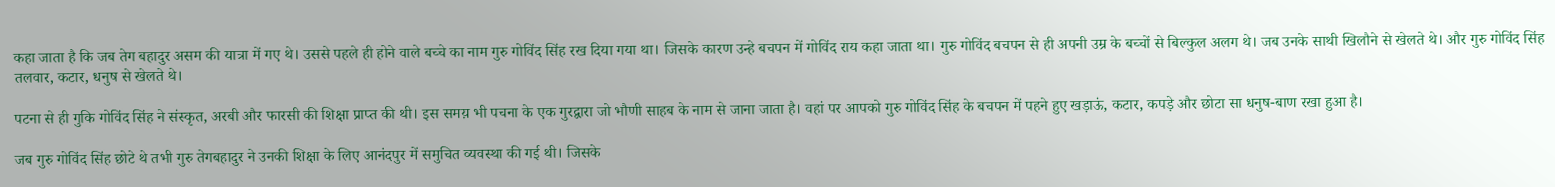कहा जाता है कि जब तेग बहादुर असम की यात्रा में गए थे। उससे पहले ही होने वाले बच्चे का नाम गुरु गोविंद सिंह रख दिया गया था। जिसके कारण उन्हे बचपन में गोविंद राय कहा जाता था। गुरु गोविंद बचपन से ही अपनी उम्र के बच्चों से बिल्कुल अलग थे। जब उनके साथी खिलौने से खेलते थे। और गुरु गोविंद सिंह तलवार, कटार, धनुष से खेलते थे।

पटना से ही गुकि गोविंद सिंह ने संस्कृत, अरबी और फारसी की शिक्षा प्राप्त की थी। इस समय़ भी पचना के एक गुरद्वारा जो भौणी साहब के नाम से जाना जाता है। वहां पर आपको गुरु गोविंद सिंह के बचपन में पहने हुए खड़ाऊं, कटार, कपड़े और छोटा सा धनुष-बाण रखा हुआ है।

जब गुरु गोविंद सिंह छोटे थे तभी गुरु तेगबहादुर ने उनकी शिक्षा के लिए आनंदपुर में समुचित व्यवस्था की गई थी। जिसके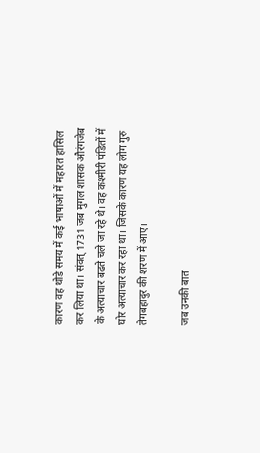कारण वह थोडे समय में कई भाषाओं में महारत हासिल कर लिया था। संवत् 1731 जब मुगल शासक औरंगजेब के अत्याचार बढते चले जा रहे थे। वह कश्मीरी पंडितों में घोर अत्याचार कर रहा था। जिसके कारण यह लोग गुरु तेगबहादुर की शरण में आए।

जब उनकी बात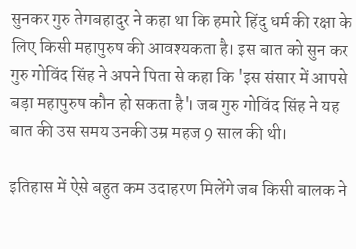सुनकर गुरु तेगबहादुर ने कहा था कि हमारे हिंदु धर्म की रक्षा के लिए किसी महापुरुष की आवश्यकता है। इस बात को सुन कर गुरु गोविंद सिंह ने अपने पिता से कहा कि 'इस संसार में आपसे बड़ा महापुरुष कौन हो सकता है'। जब गुरु गोविंद सिंह ने यह बात की उस समय उनकी उम्र महज 9 साल की थी।

इतिहास में ऐसे बहुत कम उदाहरण मिलेंगे जब किसी बालक ने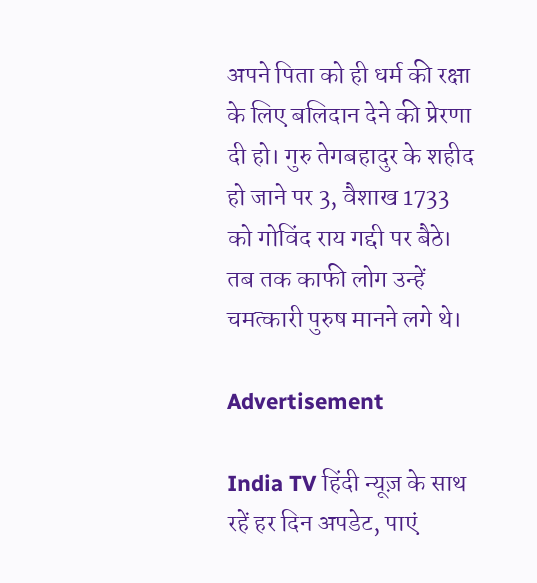अपने पिता को ही धर्म की रक्षा के लिए बलिदान देने की प्रेरणा दी हो। गुरु तेगबहादुर के शहीद हो जाने पर 3, वैशाख 1733 को गोविंद राय गद्दी पर बैठे। तब तक काफी लोग उन्हें चमत्कारी पुरुष मानने लगे थे।

Advertisement

India TV हिंदी न्यूज़ के साथ रहें हर दिन अपडेट, पाएं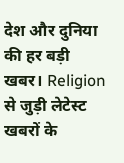देश और दुनिया की हर बड़ी खबर। Religion से जुड़ी लेटेस्ट खबरों के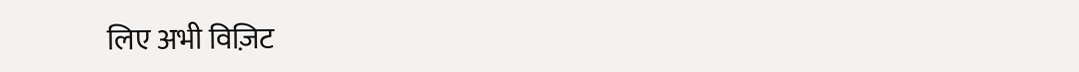लिए अभी विज़िट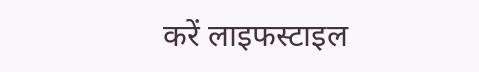करें लाइफस्टाइल